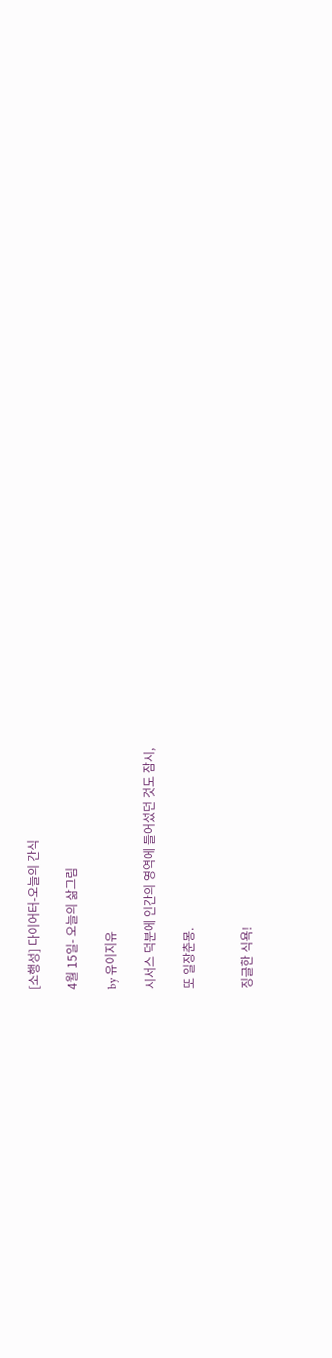[소행성] 다이어터-오늘의 간식

4월 15일- 오늘의 삶그림

by 유이지유

시서스 덕분에 인간의 영역에 들어섰던 것도 잠시,

또 일장춘몽.


징글한 식욕!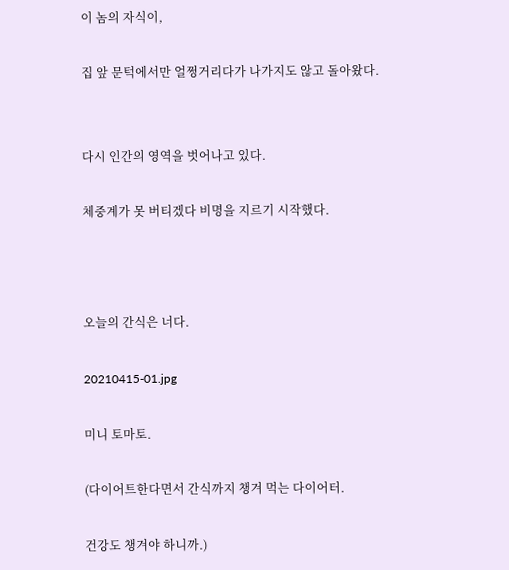이 놈의 자식이,

집 앞 문턱에서만 얼쩡거리다가 나가지도 않고 돌아왔다.


다시 인간의 영역을 벗어나고 있다.

체중계가 못 버티겠다 비명을 지르기 시작했다.



오늘의 간식은 너다.

20210415-01.jpg

미니 토마토.

(다이어트한다면서 간식까지 챙겨 먹는 다이어터.

건강도 챙겨야 하니까.)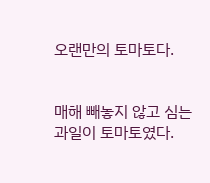오랜만의 토마토다.


매해 빼놓지 않고 심는 과일이 토마토였다.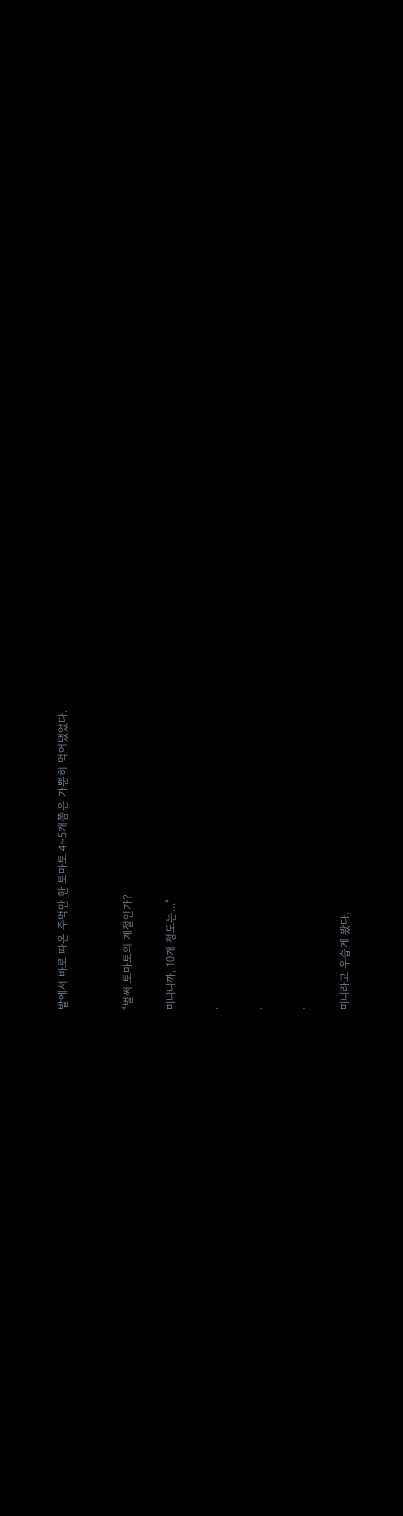밭에서 바로 따온 주먹만 한 토마토 4~5개쯤은 가뿐히 먹어댔었다.


"벌써 토마토의 계절인가?

미니니까, 10개 정도는..."

.

.

.

미니라고 우습게 봤다.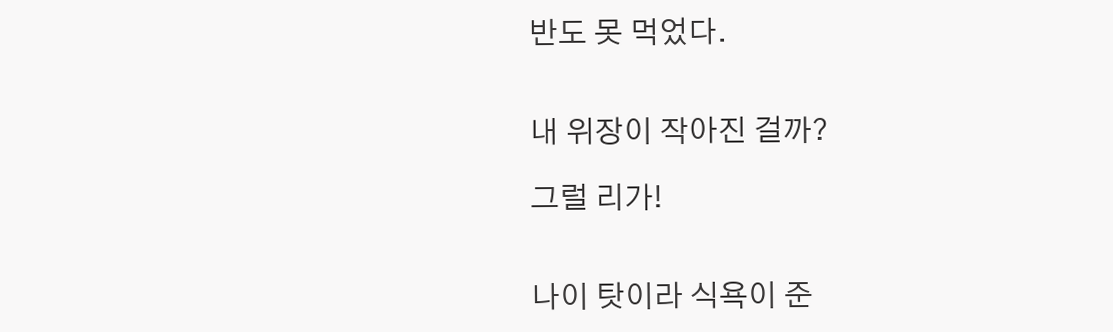반도 못 먹었다.


내 위장이 작아진 걸까?

그럴 리가!


나이 탓이라 식욕이 준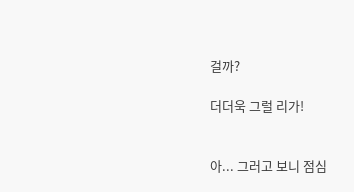걸까?

더더욱 그럴 리가!


아... 그러고 보니 점심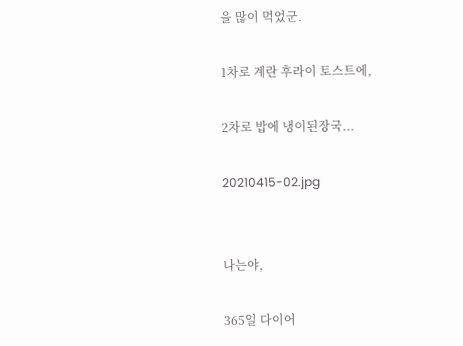을 많이 먹었군.

1차로 계란 후라이 토스트에,

2차로 밥에 냉이된장국...

20210415-02.jpg


나는야,

365일 다이어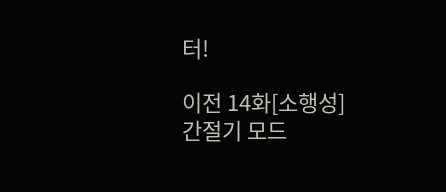터!

이전 14화[소행성] 간절기 모드